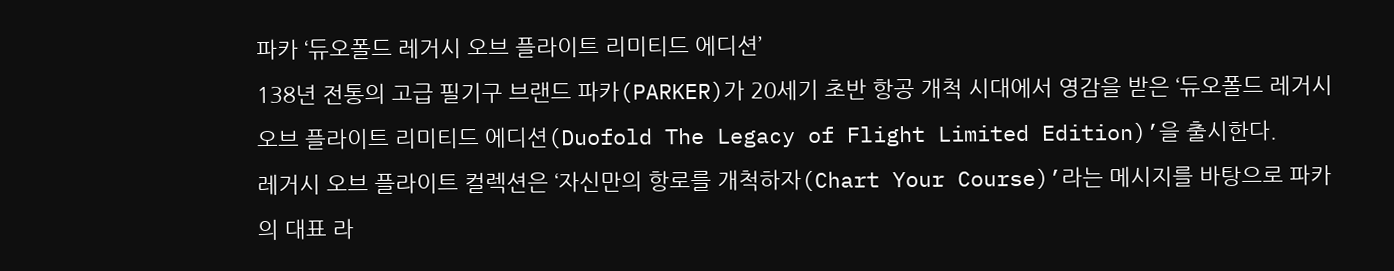파카 ‘듀오폴드 레거시 오브 플라이트 리미티드 에디션’
138년 전통의 고급 필기구 브랜드 파카(PARKER)가 20세기 초반 항공 개척 시대에서 영감을 받은 ‘듀오폴드 레거시 오브 플라이트 리미티드 에디션(Duofold The Legacy of Flight Limited Edition)’을 출시한다.
레거시 오브 플라이트 컬렉션은 ‘자신만의 항로를 개척하자(Chart Your Course)’라는 메시지를 바탕으로 파카의 대표 라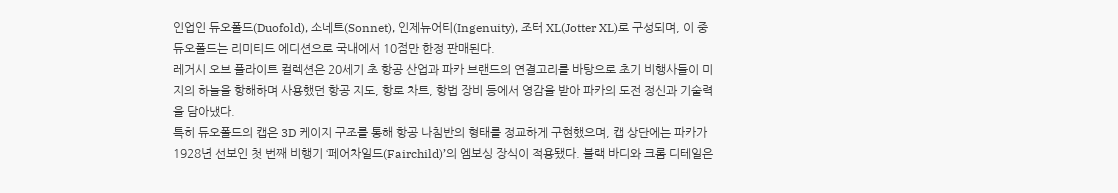인업인 듀오폴드(Duofold), 소네트(Sonnet), 인제뉴어티(Ingenuity), 조터 XL(Jotter XL)로 구성되며, 이 중 듀오폴드는 리미티드 에디션으로 국내에서 10점만 한정 판매된다.
레거시 오브 플라이트 컬렉션은 20세기 초 항공 산업과 파카 브랜드의 연결고리를 바탕으로 초기 비행사들이 미지의 하늘을 항해하며 사용했던 항공 지도, 항로 차트, 항법 장비 등에서 영감을 받아 파카의 도전 정신과 기술력을 담아냈다.
특히 듀오폴드의 캡은 3D 케이지 구조를 통해 항공 나침반의 형태를 정교하게 구현했으며, 캡 상단에는 파카가 1928년 선보인 첫 번째 비행기 ‘페어차일드(Fairchild)’의 엠보싱 장식이 적용됐다. 블랙 바디와 크롬 디테일은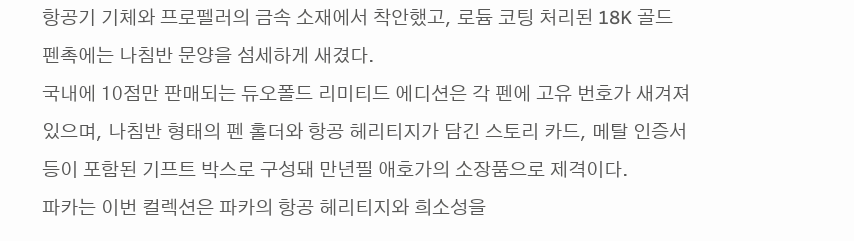항공기 기체와 프로펠러의 금속 소재에서 착안했고, 로듐 코팅 처리된 18K 골드 펜촉에는 나침반 문양을 섬세하게 새겼다.
국내에 10점만 판매되는 듀오폴드 리미티드 에디션은 각 펜에 고유 번호가 새겨져 있으며, 나침반 형태의 펜 홀더와 항공 헤리티지가 담긴 스토리 카드, 메탈 인증서 등이 포함된 기프트 박스로 구성돼 만년필 애호가의 소장품으로 제격이다.
파카는 이번 컬렉션은 파카의 항공 헤리티지와 희소성을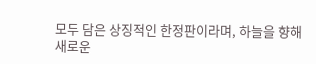모두 담은 상징적인 한정판이라며, 하늘을 향해 새로운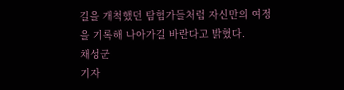길을 개척했던 탐험가들처럼 자신만의 여정을 기록해 나아가길 바란다고 밝혔다.
채성군
기자